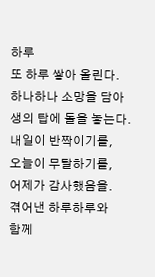하루
또 하루 쌓아 올린다.
하나하나 소망을 담아
생의 탑에 돌을 놓는다.
내일이 반짝이기를,
오늘이 무탈하기를,
어제가 감사했음을.
겪어낸 하루하루와
함께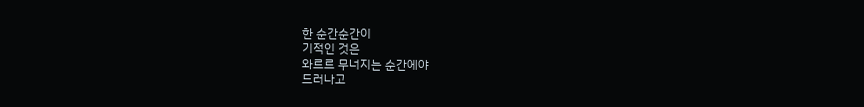한 순간순간이
기적인 것은
와르르 무너지는 순간에야
드러나고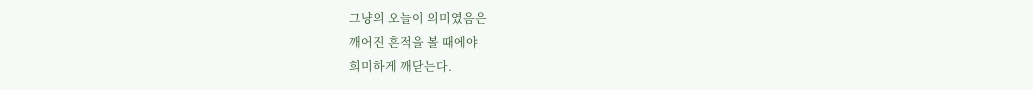그냥의 오늘이 의미였음은
깨어진 흔적을 볼 때에야
희미하게 깨닫는다.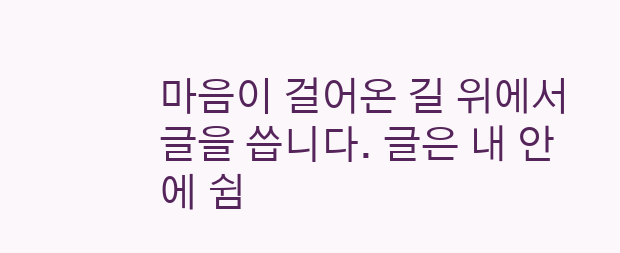마음이 걸어온 길 위에서 글을 씁니다. 글은 내 안에 쉼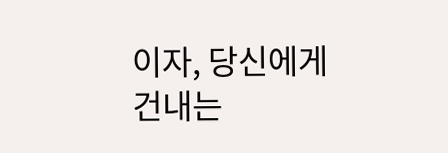이자, 당신에게 건내는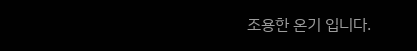조용한 온기 입니다.